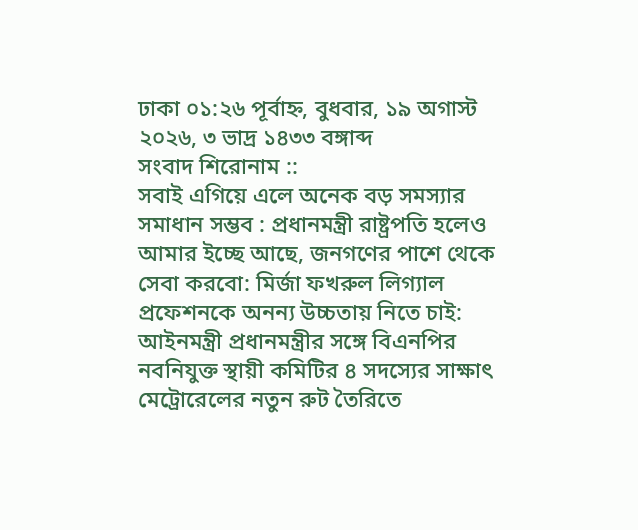ঢাকা ০১:২৬ পূর্বাহ্ন, বুধবার, ১৯ অগাস্ট ২০২৬, ৩ ভাদ্র ১৪৩৩ বঙ্গাব্দ
সংবাদ শিরোনাম ::
সবাই এগিয়ে এলে অনেক বড় সমস্যার সমাধান সম্ভব : প্রধানমন্ত্রী রাষ্ট্রপতি হলেও আমার ইচ্ছে আছে, জনগণের পাশে থেকে সেবা করবো: মির্জা ফখরুল লিগ্যাল প্রফেশনকে অনন্য উচ্চতায় নিতে চাই: আইনমন্ত্রী প্রধানমন্ত্রীর সঙ্গে বিএনপির নবনিযুক্ত স্থায়ী কমিটির ৪ সদস্যের সাক্ষাৎ মেট্রোরেলের নতুন রুট তৈরিতে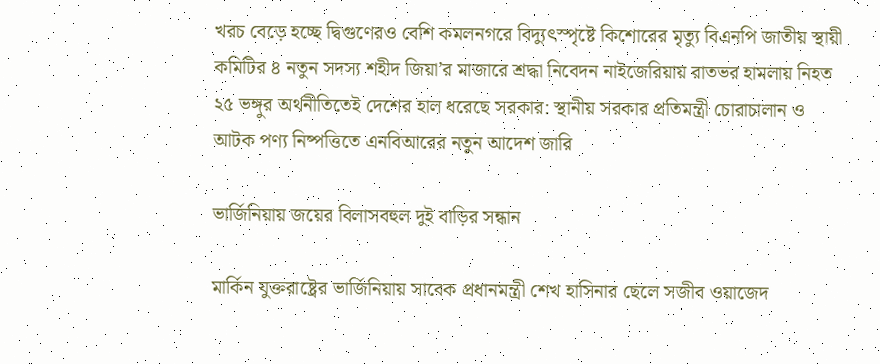খরচ বেড়ে হচ্ছে দ্বিগুণেরও বেশি কমলনগরে বিদ্যুৎস্পৃষ্টে কিশোরের মৃত্যু বিএনপি জাতীয় স্থায়ী কমিটির ৪ নতুন সদস্য শহীদ জিয়া’র মাজারে শ্রদ্ধা নিবেদন নাইজেরিয়ায় রাতভর হামলায় নিহত ২৫ ভঙ্গুর অর্থনীতিতেই দেশের হাল ধরেছে সরকার: স্থানীয় সরকার প্রতিমন্ত্রী চোরাচালান ও আটক পণ্য নিষ্পত্তিতে এনবিআরের নতুন আদেশ জারি

ভার্জিনিয়ায় জয়ের বিলাসবহুল দুই বাড়ির সন্ধান

মার্কিন যুক্তরাষ্ট্রের ভার্জিনিয়ায় সাবেক প্রধানমন্ত্রী শেখ হাসিনার ছেলে সজীব ওয়াজেদ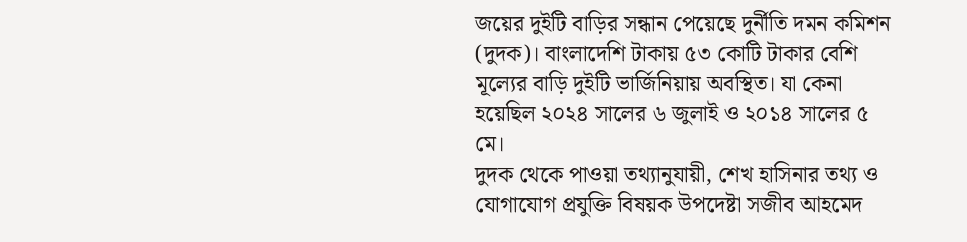জয়ের দুইটি বাড়ির সন্ধান পেয়েছে দুর্নীতি দমন কমিশন (দুদক)। বাংলাদেশি টাকায় ৫৩ কোটি টাকার বেশি মূল্যের বাড়ি দুইটি ভার্জিনিয়ায় অবস্থিত। যা কেনা হয়েছিল ২০২৪ সালের ৬ জুলাই ও ২০১৪ সালের ৫ মে।
দুদক থেকে পাওয়া তথ্যানুযায়ী, শেখ হাসিনার তথ্য ও যোগাযোগ প্রযুক্তি বিষয়ক উপদেষ্টা সজীব আহমেদ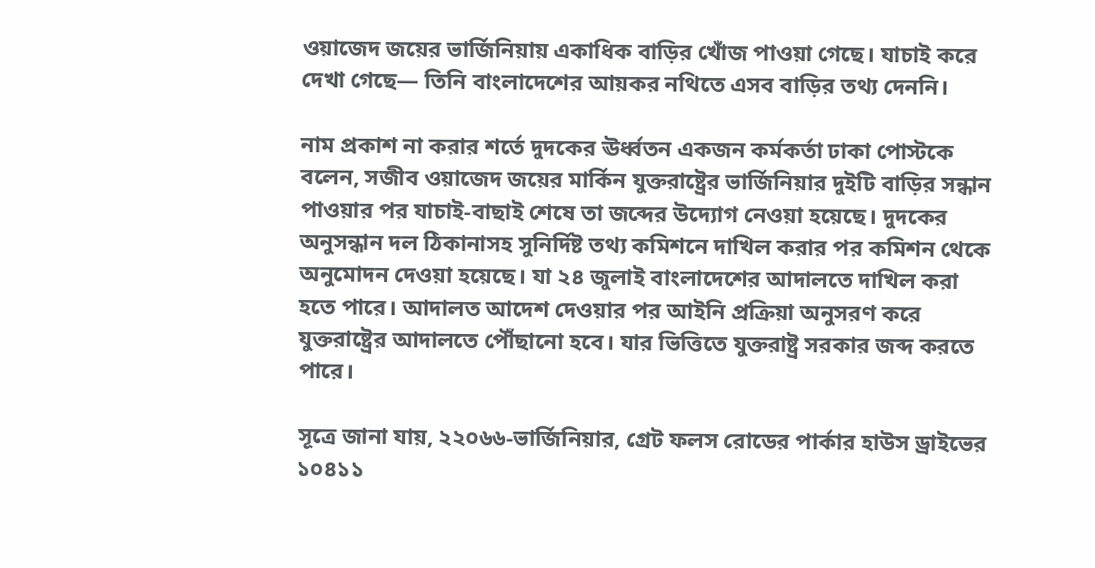ওয়াজেদ জয়ের ভার্জিনিয়ায় একাধিক বাড়ির খোঁজ পাওয়া গেছে। যাচাই করে দেখা গেছে— তিনি বাংলাদেশের আয়কর নথিতে এসব বাড়ির তথ্য দেননি।

নাম প্রকাশ না করার শর্তে দুদকের ঊর্ধ্বতন একজন কর্মকর্তা ঢাকা পোস্টকে বলেন, সজীব ওয়াজেদ জয়ের মার্কিন যুক্তরাষ্ট্রের ভার্জিনিয়ার দুইটি বাড়ির সন্ধান পাওয়ার পর যাচাই-বাছাই শেষে তা জব্দের উদ্যোগ নেওয়া হয়েছে। দুদকের অনুসন্ধান দল ঠিকানাসহ সুনির্দিষ্ট তথ্য কমিশনে দাখিল করার পর কমিশন থেকে অনুমোদন দেওয়া হয়েছে। যা ২৪ জুলাই বাংলাদেশের আদালতে দাখিল করা হতে পারে। আদালত আদেশ দেওয়ার পর আইনি প্রক্রিয়া অনুসরণ করে যুক্তরাষ্ট্রের আদালতে পৌঁছানো হবে। যার ভিত্তিতে যুক্তরাষ্ট্র সরকার জব্দ করতে পারে।

সূত্রে জানা যায়, ২২০৬৬-ভার্জিনিয়ার, গ্রেট ফলস রোডের পার্কার হাউস ড্রাইভের ১০৪১১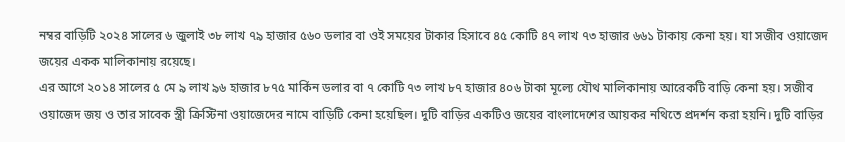নম্বর বাড়িটি ২০২৪ সালের ৬ জুলাই ৩৮ লাখ ৭৯ হাজার ৫৬০ ডলার বা ওই সময়ের টাকার হিসাবে ৪৫ কোটি ৪৭ লাখ ৭৩ হাজার ৬৬১ টাকায় কেনা হয়। যা সজীব ওয়াজেদ জয়ের একক মালিকানায় রয়েছে।
এর আগে ২০১৪ সালের ৫ মে ৯ লাখ ৯৬ হাজার ৮৭৫ মার্কিন ডলার বা ৭ কোটি ৭৩ লাখ ৮৭ হাজার ৪০৬ টাকা মূল্যে যৌথ মালিকানায় আরেকটি বাড়ি কেনা হয়। সজীব ওয়াজেদ জয় ও তার সাবেক স্ত্রী ক্রিস্টিনা ওয়াজেদের নামে বাড়িটি কেনা হয়েছিল। দুটি বাড়ির একটিও জয়ের বাংলাদেশের আয়কর নথিতে প্রদর্শন করা হয়নি। দুটি বাড়ির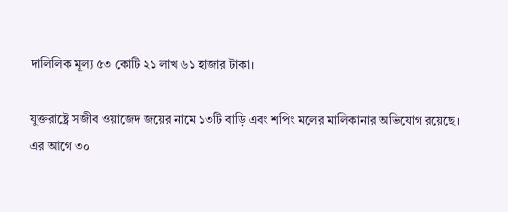দালিলিক মূল্য ৫৩ কোটি ২১ লাখ ৬১ হাজার টাকা।

যুক্তরাষ্ট্রে সজীব ওয়াজেদ জয়ের নামে ১৩টি বাড়ি এবং শপিং মলের মালিকানার অভিযোগ রয়েছে।
এর আগে ৩০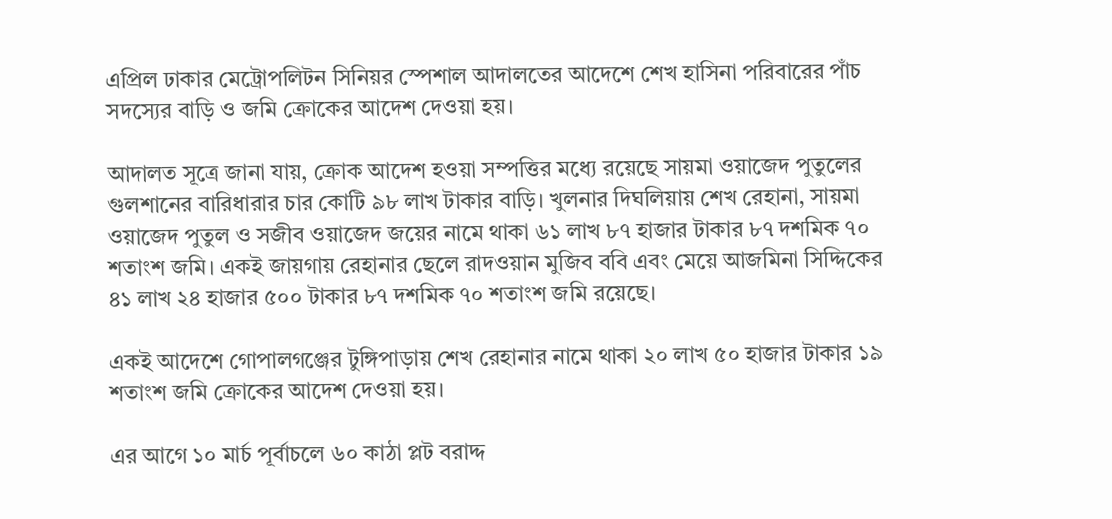এপ্রিল ঢাকার মেট্রোপলিটন সিনিয়র স্পেশাল আদালতের আদেশে শেখ হাসিনা পরিবারের পাঁচ সদস্যের বাড়ি ও জমি ক্রোকের আদেশ দেওয়া হয়।

আদালত সূত্রে জানা যায়, ক্রোক আদেশ হওয়া সম্পত্তির মধ্যে রয়েছে সায়মা ওয়াজেদ পুতুলের গুলশানের বারিধারার চার কোটি ৯৮ লাখ টাকার বাড়ি। খুলনার দিঘলিয়ায় শেখ রেহানা, সায়মা ওয়াজেদ পুতুল ও সজীব ওয়াজেদ জয়ের নামে থাকা ৬১ লাখ ৮৭ হাজার টাকার ৮৭ দশমিক ৭০ শতাংশ জমি। একই জায়গায় রেহানার ছেলে রাদওয়ান মুজিব ববি এবং মেয়ে আজমিনা সিদ্দিকের ৪১ লাখ ২৪ হাজার ৫০০ টাকার ৮৭ দশমিক ৭০ শতাংশ জমি রয়েছে।

একই আদেশে গোপালগঞ্জের টুঙ্গিপাড়ায় শেখ রেহানার নামে থাকা ২০ লাখ ৫০ হাজার টাকার ১৯ শতাংশ জমি ক্রোকের আদেশ দেওয়া হয়।

এর আগে ১০ মার্চ পূর্বাচলে ৬০ কাঠা প্লট বরাদ্দ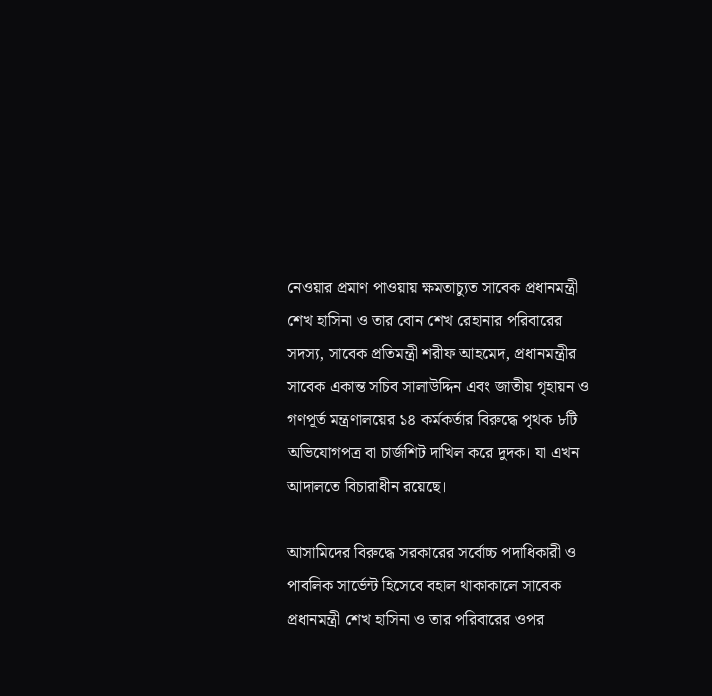নেওয়ার প্রমাণ পাওয়ায় ক্ষমতাচ্যুত সাবেক প্রধানমন্ত্রী শেখ হাসিনা ও তার বোন শেখ রেহানার পরিবারের সদস্য, সাবেক প্রতিমন্ত্রী শরীফ আহমেদ, প্রধানমন্ত্রীর সাবেক একান্ত সচিব সালাউদ্দিন এবং জাতীয় গৃহায়ন ও গণপূর্ত মন্ত্রণালয়ের ১৪ কর্মকর্তার বিরুদ্ধে পৃথক ৮টি অভিযোগপত্র বা চার্জশিট দাখিল করে দুদক। যা এখন আদালতে বিচারাধীন রয়েছে।

আসামিদের বিরুদ্ধে সরকারের সর্বোচ্চ পদাধিকারী ও পাবলিক সার্ভেন্ট হিসেবে বহাল থাকাকালে সাবেক প্রধানমন্ত্রী শেখ হাসিনা ও তার পরিবারের ওপর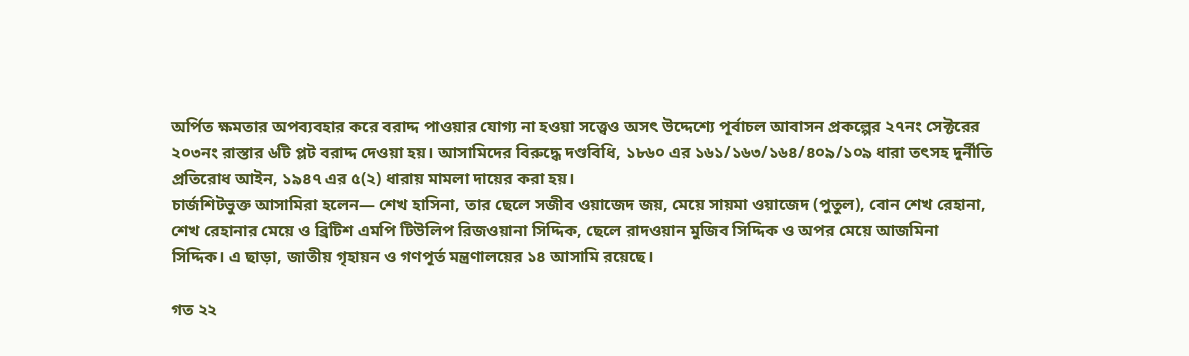অর্পিত ক্ষমতার অপব্যবহার করে বরাদ্দ পাওয়ার যোগ্য না হওয়া সত্ত্বেও অসৎ উদ্দেশ্যে পূর্বাচল আবাসন প্রকল্পের ২৭নং সেক্টরের ২০৩নং রাস্তার ৬টি প্লট বরাদ্দ দেওয়া হয়। আসামিদের বিরুদ্ধে দণ্ডবিধি, ১৮৬০ এর ১৬১/১৬৩/১৬৪/৪০৯/১০৯ ধারা তৎসহ দুর্নীতি প্রতিরোধ আইন, ১৯৪৭ এর ৫(২) ধারায় মামলা দায়ের করা হয়।
চার্জশিটভুক্ত আসামিরা হলেন— শেখ হাসিনা, তার ছেলে সজীব ওয়াজেদ জয়, মেয়ে সায়মা ওয়াজেদ (পুতুল), বোন শেখ রেহানা, শেখ রেহানার মেয়ে ও ব্রিটিশ এমপি টিউলিপ রিজওয়ানা সিদ্দিক, ছেলে রাদওয়ান মুজিব সিদ্দিক ও অপর মেয়ে আজমিনা সিদ্দিক। এ ছাড়া, জাতীয় গৃহায়ন ও গণপূর্ত মন্ত্রণালয়ের ১৪ আসামি রয়েছে।

গত ২২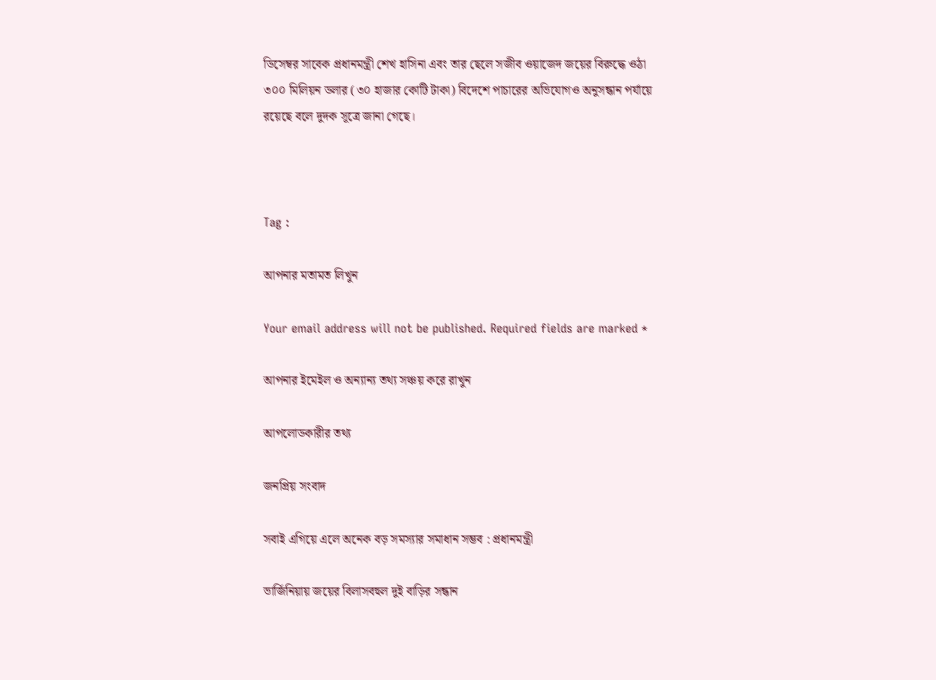ডিসেম্বর সাবেক প্রধানমন্ত্রী শেখ হাসিনা এবং তার ছেলে সজীব ওয়াজেদ জয়ের বিরুদ্ধে ওঠা ৩০০ মিলিয়ন ডলার (৩০ হাজার কোটি টাকা) বিদেশে পাচারের অভিযোগও অনুসন্ধান পর্যায়ে রয়েছে বলে দুদক সূত্রে জানা গেছে।



Tag :

আপনার মতামত লিখুন

Your email address will not be published. Required fields are marked *

আপনার ইমেইল ও অন্যান্য তথ্য সঞ্চয় করে রাখুন

আপলোডকারীর তথ্য

জনপ্রিয় সংবাদ

সবাই এগিয়ে এলে অনেক বড় সমস্যার সমাধান সম্ভব : প্রধানমন্ত্রী

ভার্জিনিয়ায় জয়ের বিলাসবহুল দুই বাড়ির সন্ধান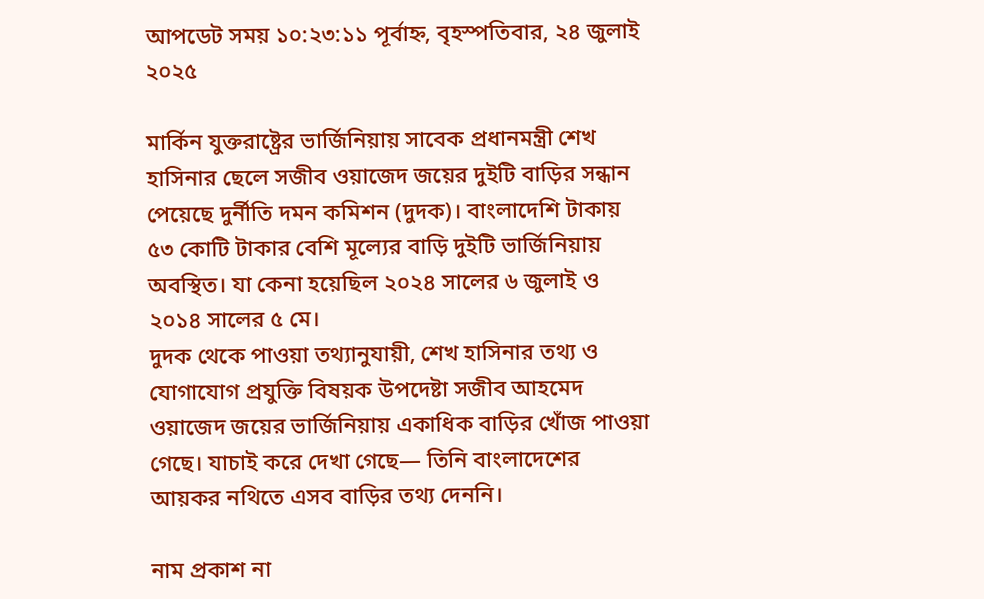আপডেট সময় ১০:২৩:১১ পূর্বাহ্ন, বৃহস্পতিবার, ২৪ জুলাই ২০২৫

মার্কিন যুক্তরাষ্ট্রের ভার্জিনিয়ায় সাবেক প্রধানমন্ত্রী শেখ হাসিনার ছেলে সজীব ওয়াজেদ জয়ের দুইটি বাড়ির সন্ধান পেয়েছে দুর্নীতি দমন কমিশন (দুদক)। বাংলাদেশি টাকায় ৫৩ কোটি টাকার বেশি মূল্যের বাড়ি দুইটি ভার্জিনিয়ায় অবস্থিত। যা কেনা হয়েছিল ২০২৪ সালের ৬ জুলাই ও ২০১৪ সালের ৫ মে।
দুদক থেকে পাওয়া তথ্যানুযায়ী, শেখ হাসিনার তথ্য ও যোগাযোগ প্রযুক্তি বিষয়ক উপদেষ্টা সজীব আহমেদ ওয়াজেদ জয়ের ভার্জিনিয়ায় একাধিক বাড়ির খোঁজ পাওয়া গেছে। যাচাই করে দেখা গেছে— তিনি বাংলাদেশের আয়কর নথিতে এসব বাড়ির তথ্য দেননি।

নাম প্রকাশ না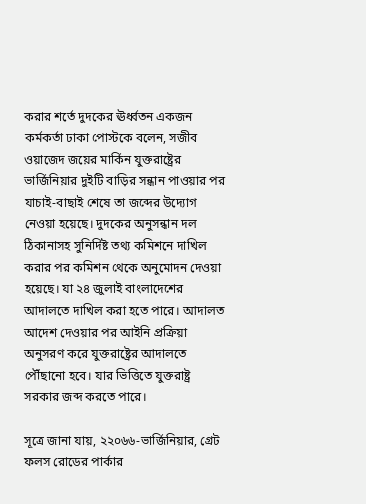করার শর্তে দুদকের ঊর্ধ্বতন একজন কর্মকর্তা ঢাকা পোস্টকে বলেন, সজীব ওয়াজেদ জয়ের মার্কিন যুক্তরাষ্ট্রের ভার্জিনিয়ার দুইটি বাড়ির সন্ধান পাওয়ার পর যাচাই-বাছাই শেষে তা জব্দের উদ্যোগ নেওয়া হয়েছে। দুদকের অনুসন্ধান দল ঠিকানাসহ সুনির্দিষ্ট তথ্য কমিশনে দাখিল করার পর কমিশন থেকে অনুমোদন দেওয়া হয়েছে। যা ২৪ জুলাই বাংলাদেশের আদালতে দাখিল করা হতে পারে। আদালত আদেশ দেওয়ার পর আইনি প্রক্রিয়া অনুসরণ করে যুক্তরাষ্ট্রের আদালতে পৌঁছানো হবে। যার ভিত্তিতে যুক্তরাষ্ট্র সরকার জব্দ করতে পারে।

সূত্রে জানা যায়, ২২০৬৬-ভার্জিনিয়ার, গ্রেট ফলস রোডের পার্কার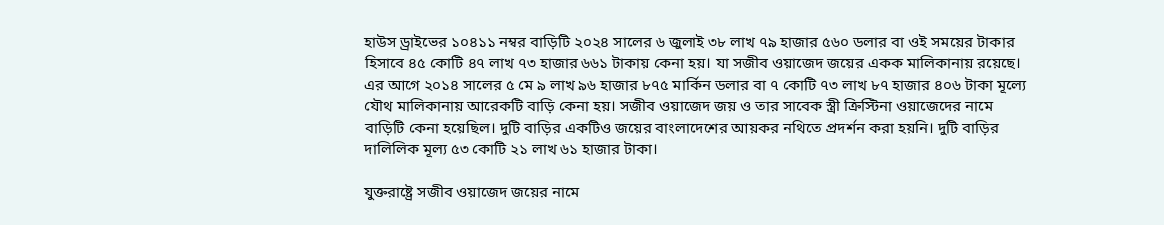হাউস ড্রাইভের ১০৪১১ নম্বর বাড়িটি ২০২৪ সালের ৬ জুলাই ৩৮ লাখ ৭৯ হাজার ৫৬০ ডলার বা ওই সময়ের টাকার হিসাবে ৪৫ কোটি ৪৭ লাখ ৭৩ হাজার ৬৬১ টাকায় কেনা হয়। যা সজীব ওয়াজেদ জয়ের একক মালিকানায় রয়েছে।
এর আগে ২০১৪ সালের ৫ মে ৯ লাখ ৯৬ হাজার ৮৭৫ মার্কিন ডলার বা ৭ কোটি ৭৩ লাখ ৮৭ হাজার ৪০৬ টাকা মূল্যে যৌথ মালিকানায় আরেকটি বাড়ি কেনা হয়। সজীব ওয়াজেদ জয় ও তার সাবেক স্ত্রী ক্রিস্টিনা ওয়াজেদের নামে বাড়িটি কেনা হয়েছিল। দুটি বাড়ির একটিও জয়ের বাংলাদেশের আয়কর নথিতে প্রদর্শন করা হয়নি। দুটি বাড়ির দালিলিক মূল্য ৫৩ কোটি ২১ লাখ ৬১ হাজার টাকা।

যুক্তরাষ্ট্রে সজীব ওয়াজেদ জয়ের নামে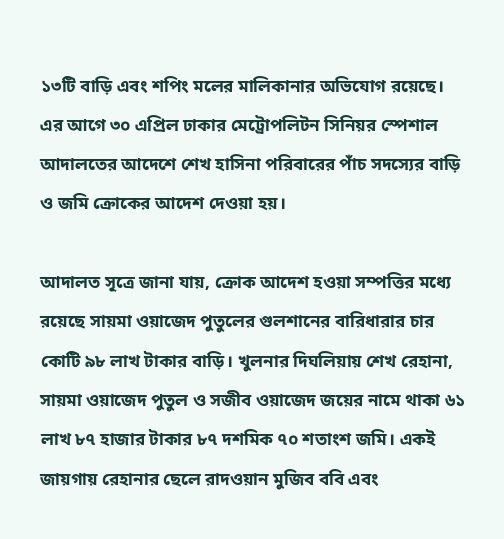১৩টি বাড়ি এবং শপিং মলের মালিকানার অভিযোগ রয়েছে।
এর আগে ৩০ এপ্রিল ঢাকার মেট্রোপলিটন সিনিয়র স্পেশাল আদালতের আদেশে শেখ হাসিনা পরিবারের পাঁচ সদস্যের বাড়ি ও জমি ক্রোকের আদেশ দেওয়া হয়।

আদালত সূত্রে জানা যায়, ক্রোক আদেশ হওয়া সম্পত্তির মধ্যে রয়েছে সায়মা ওয়াজেদ পুতুলের গুলশানের বারিধারার চার কোটি ৯৮ লাখ টাকার বাড়ি। খুলনার দিঘলিয়ায় শেখ রেহানা, সায়মা ওয়াজেদ পুতুল ও সজীব ওয়াজেদ জয়ের নামে থাকা ৬১ লাখ ৮৭ হাজার টাকার ৮৭ দশমিক ৭০ শতাংশ জমি। একই জায়গায় রেহানার ছেলে রাদওয়ান মুজিব ববি এবং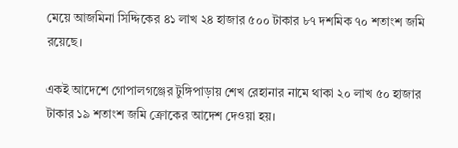মেয়ে আজমিনা সিদ্দিকের ৪১ লাখ ২৪ হাজার ৫০০ টাকার ৮৭ দশমিক ৭০ শতাংশ জমি রয়েছে।

একই আদেশে গোপালগঞ্জের টুঙ্গিপাড়ায় শেখ রেহানার নামে থাকা ২০ লাখ ৫০ হাজার টাকার ১৯ শতাংশ জমি ক্রোকের আদেশ দেওয়া হয়।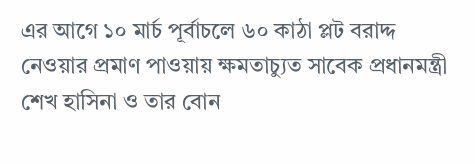এর আগে ১০ মার্চ পূর্বাচলে ৬০ কাঠা প্লট বরাদ্দ নেওয়ার প্রমাণ পাওয়ায় ক্ষমতাচ্যুত সাবেক প্রধানমন্ত্রী শেখ হাসিনা ও তার বোন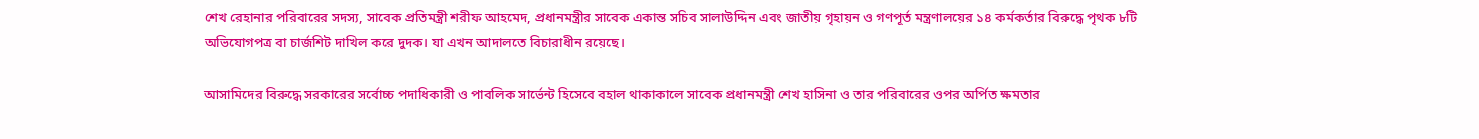শেখ রেহানার পরিবারের সদস্য, সাবেক প্রতিমন্ত্রী শরীফ আহমেদ, প্রধানমন্ত্রীর সাবেক একান্ত সচিব সালাউদ্দিন এবং জাতীয় গৃহায়ন ও গণপূর্ত মন্ত্রণালয়ের ১৪ কর্মকর্তার বিরুদ্ধে পৃথক ৮টি অভিযোগপত্র বা চার্জশিট দাখিল করে দুদক। যা এখন আদালতে বিচারাধীন রয়েছে।

আসামিদের বিরুদ্ধে সরকারের সর্বোচ্চ পদাধিকারী ও পাবলিক সার্ভেন্ট হিসেবে বহাল থাকাকালে সাবেক প্রধানমন্ত্রী শেখ হাসিনা ও তার পরিবারের ওপর অর্পিত ক্ষমতার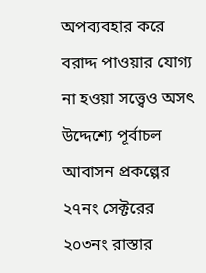অপব্যবহার করে বরাদ্দ পাওয়ার যোগ্য না হওয়া সত্ত্বেও অসৎ উদ্দেশ্যে পূর্বাচল আবাসন প্রকল্পের ২৭নং সেক্টরের ২০৩নং রাস্তার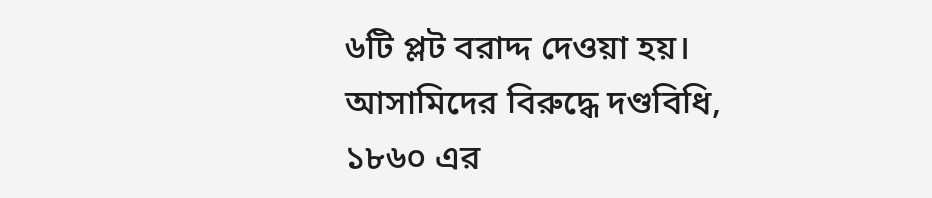৬টি প্লট বরাদ্দ দেওয়া হয়। আসামিদের বিরুদ্ধে দণ্ডবিধি, ১৮৬০ এর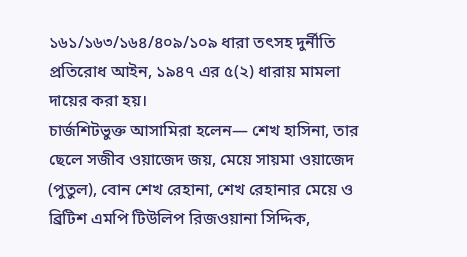১৬১/১৬৩/১৬৪/৪০৯/১০৯ ধারা তৎসহ দুর্নীতি প্রতিরোধ আইন, ১৯৪৭ এর ৫(২) ধারায় মামলা দায়ের করা হয়।
চার্জশিটভুক্ত আসামিরা হলেন— শেখ হাসিনা, তার ছেলে সজীব ওয়াজেদ জয়, মেয়ে সায়মা ওয়াজেদ (পুতুল), বোন শেখ রেহানা, শেখ রেহানার মেয়ে ও ব্রিটিশ এমপি টিউলিপ রিজওয়ানা সিদ্দিক,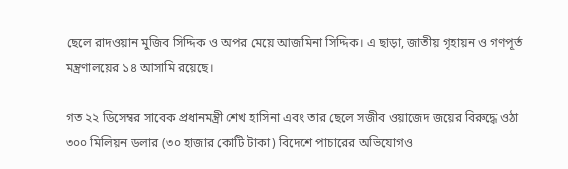ছেলে রাদওয়ান মুজিব সিদ্দিক ও অপর মেয়ে আজমিনা সিদ্দিক। এ ছাড়া, জাতীয় গৃহায়ন ও গণপূর্ত মন্ত্রণালয়ের ১৪ আসামি রয়েছে।

গত ২২ ডিসেম্বর সাবেক প্রধানমন্ত্রী শেখ হাসিনা এবং তার ছেলে সজীব ওয়াজেদ জয়ের বিরুদ্ধে ওঠা ৩০০ মিলিয়ন ডলার (৩০ হাজার কোটি টাকা) বিদেশে পাচারের অভিযোগও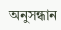অনুসন্ধান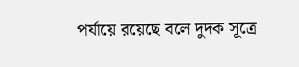পর্যায়ে রয়েছে বলে দুদক সূত্রে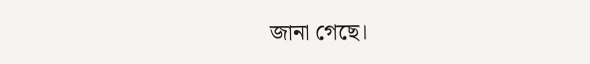জানা গেছে।